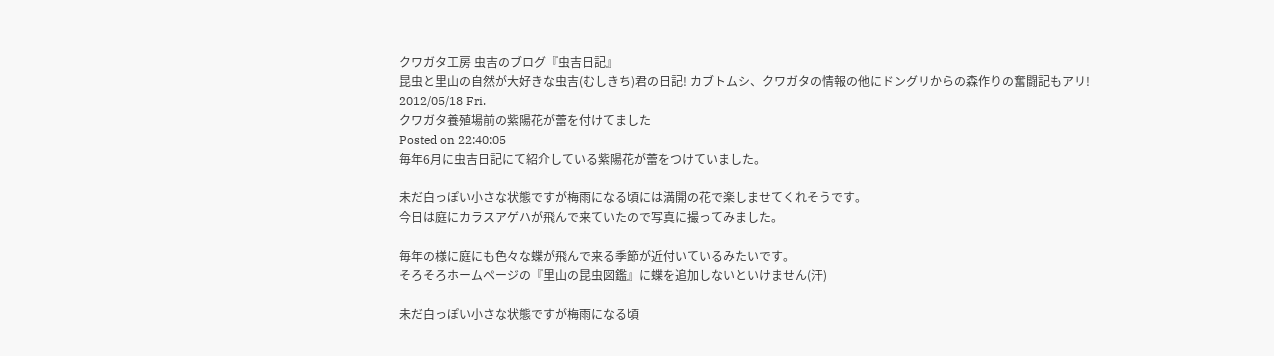クワガタ工房 虫吉のブログ『虫吉日記』
昆虫と里山の自然が大好きな虫吉(むしきち)君の日記! カブトムシ、クワガタの情報の他にドングリからの森作りの奮闘記もアリ!
2012/05/18 Fri.
クワガタ養殖場前の紫陽花が蕾を付けてました
Posted on 22:40:05
毎年6月に虫吉日記にて紹介している紫陽花が蕾をつけていました。

未だ白っぽい小さな状態ですが梅雨になる頃には満開の花で楽しませてくれそうです。
今日は庭にカラスアゲハが飛んで来ていたので写真に撮ってみました。

毎年の様に庭にも色々な蝶が飛んで来る季節が近付いているみたいです。
そろそろホームページの『里山の昆虫図鑑』に蝶を追加しないといけません(汗)

未だ白っぽい小さな状態ですが梅雨になる頃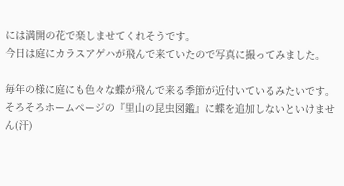には満開の花で楽しませてくれそうです。
今日は庭にカラスアゲハが飛んで来ていたので写真に撮ってみました。

毎年の様に庭にも色々な蝶が飛んで来る季節が近付いているみたいです。
そろそろホームページの『里山の昆虫図鑑』に蝶を追加しないといけません(汗)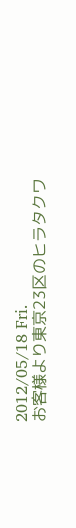2012/05/18 Fri.
お客様より東京23区のヒラタクワ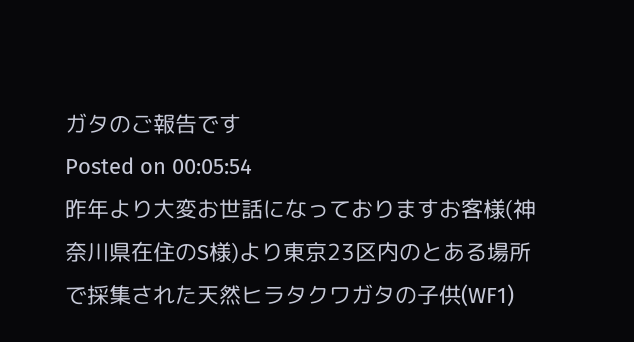ガタのご報告です
Posted on 00:05:54
昨年より大変お世話になっておりますお客様(神奈川県在住のS様)より東京23区内のとある場所で採集された天然ヒラタクワガタの子供(WF1)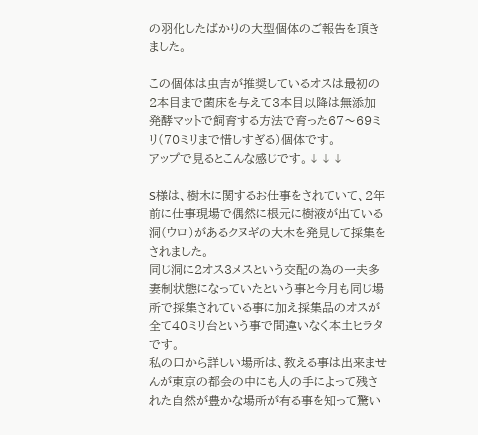の羽化したばかりの大型個体のご報告を頂きました。

この個体は虫吉が推奨しているオスは最初の2本目まで菌床を与えて3本目以降は無添加発酵マットで飼育する方法で育った67〜69ミリ(70ミリまで惜しすぎる)個体です。
アップで見るとこんな感じです。↓↓↓

S様は、樹木に関するお仕事をされていて、2年前に仕事現場で偶然に根元に樹液が出ている洞(ウロ)があるクヌギの大木を発見して採集をされました。
同じ洞に2オス3メスという交配の為の一夫多妻制状態になっていたという事と今月も同じ場所で採集されている事に加え採集品のオスが全て40ミリ台という事で間違いなく本土ヒラタです。
私の口から詳しい場所は、教える事は出来ませんが東京の都会の中にも人の手によって残された自然が豊かな場所が有る事を知って驚い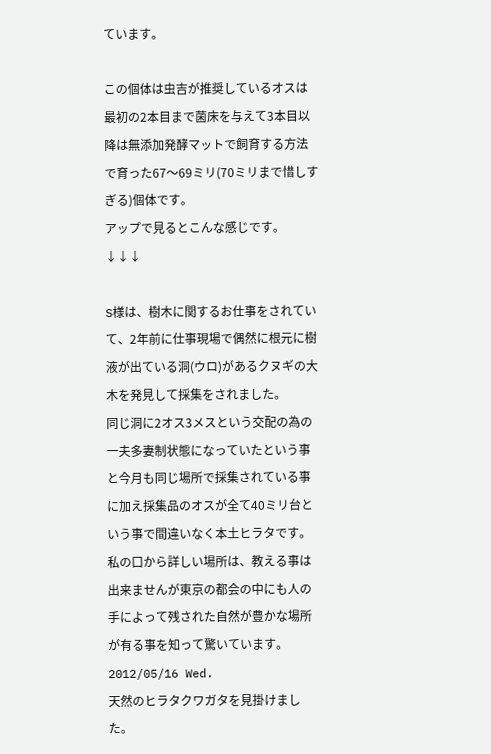ています。

この個体は虫吉が推奨しているオスは最初の2本目まで菌床を与えて3本目以降は無添加発酵マットで飼育する方法で育った67〜69ミリ(70ミリまで惜しすぎる)個体です。
アップで見るとこんな感じです。↓↓↓

S様は、樹木に関するお仕事をされていて、2年前に仕事現場で偶然に根元に樹液が出ている洞(ウロ)があるクヌギの大木を発見して採集をされました。
同じ洞に2オス3メスという交配の為の一夫多妻制状態になっていたという事と今月も同じ場所で採集されている事に加え採集品のオスが全て40ミリ台という事で間違いなく本土ヒラタです。
私の口から詳しい場所は、教える事は出来ませんが東京の都会の中にも人の手によって残された自然が豊かな場所が有る事を知って驚いています。
2012/05/16 Wed.
天然のヒラタクワガタを見掛けました。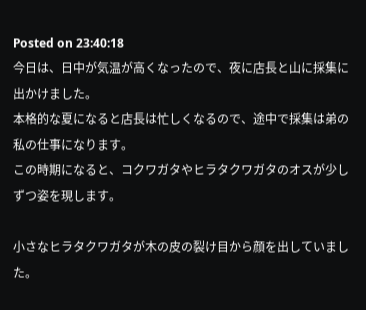Posted on 23:40:18
今日は、日中が気温が高くなったので、夜に店長と山に採集に出かけました。
本格的な夏になると店長は忙しくなるので、途中で採集は弟の私の仕事になります。
この時期になると、コクワガタやヒラタクワガタのオスが少しずつ姿を現します。

小さなヒラタクワガタが木の皮の裂け目から顔を出していました。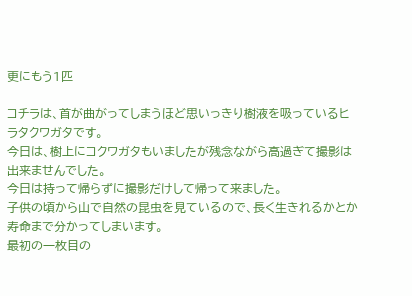更にもう1匹

コチラは、首が曲がってしまうほど思いっきり樹液を吸っているヒラタクワガタです。
今日は、樹上にコクワガタもいましたが残念ながら高過ぎて撮影は出来ませんでした。
今日は持って帰らずに撮影だけして帰って来ました。
子供の頃から山で自然の昆虫を見ているので、長く生きれるかとか寿命まで分かってしまいます。
最初の一枚目の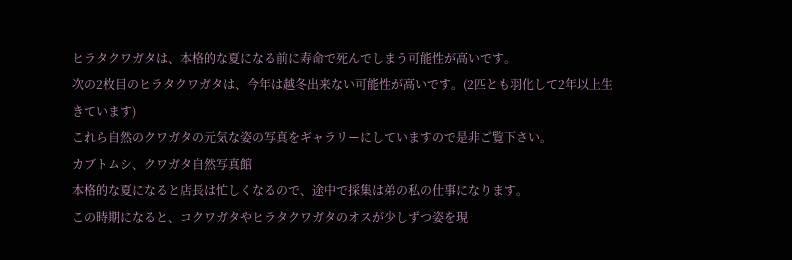ヒラタクワガタは、本格的な夏になる前に寿命で死んでしまう可能性が高いです。
次の2枚目のヒラタクワガタは、今年は越冬出来ない可能性が高いです。(2匹とも羽化して2年以上生きています)
これら自然のクワガタの元気な姿の写真をギャラリーにしていますので是非ご覧下さい。
カブトムシ、クワガタ自然写真館
本格的な夏になると店長は忙しくなるので、途中で採集は弟の私の仕事になります。
この時期になると、コクワガタやヒラタクワガタのオスが少しずつ姿を現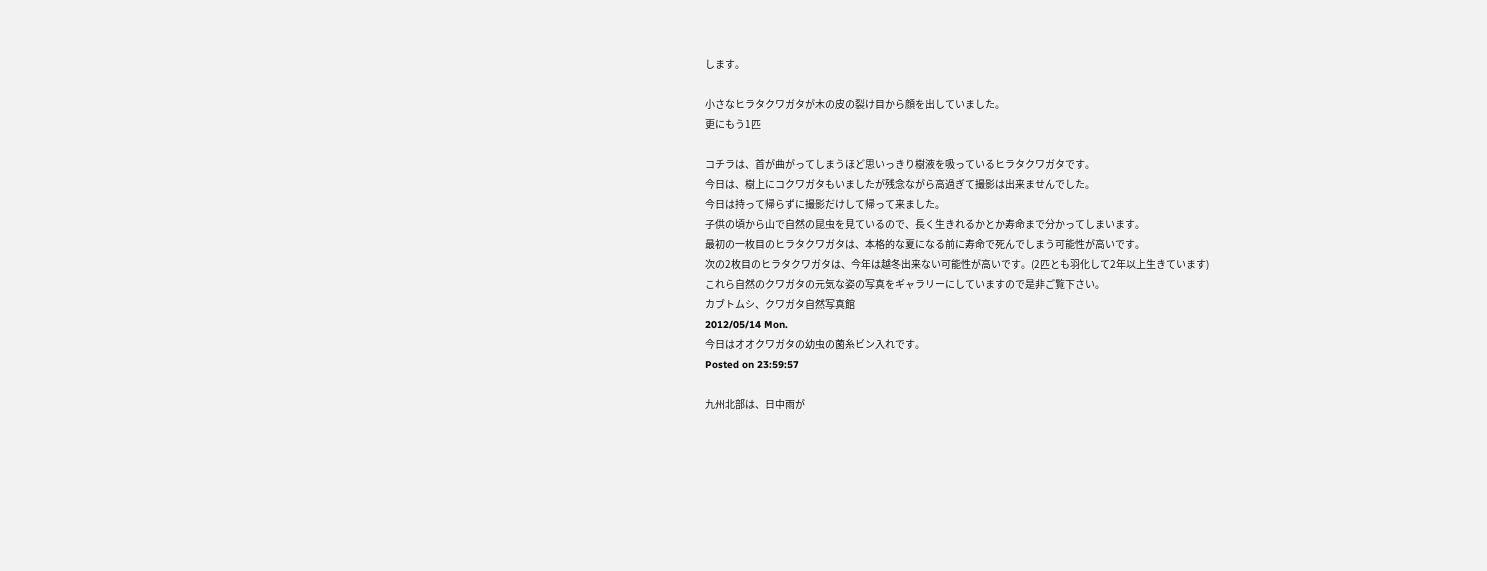します。

小さなヒラタクワガタが木の皮の裂け目から顔を出していました。
更にもう1匹

コチラは、首が曲がってしまうほど思いっきり樹液を吸っているヒラタクワガタです。
今日は、樹上にコクワガタもいましたが残念ながら高過ぎて撮影は出来ませんでした。
今日は持って帰らずに撮影だけして帰って来ました。
子供の頃から山で自然の昆虫を見ているので、長く生きれるかとか寿命まで分かってしまいます。
最初の一枚目のヒラタクワガタは、本格的な夏になる前に寿命で死んでしまう可能性が高いです。
次の2枚目のヒラタクワガタは、今年は越冬出来ない可能性が高いです。(2匹とも羽化して2年以上生きています)
これら自然のクワガタの元気な姿の写真をギャラリーにしていますので是非ご覧下さい。
カブトムシ、クワガタ自然写真館
2012/05/14 Mon.
今日はオオクワガタの幼虫の菌糸ビン入れです。
Posted on 23:59:57

九州北部は、日中雨が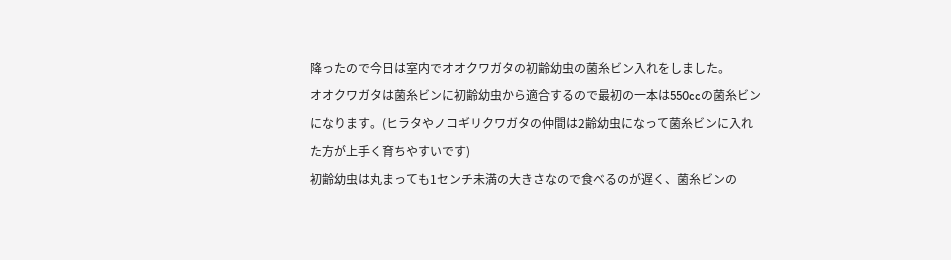降ったので今日は室内でオオクワガタの初齢幼虫の菌糸ビン入れをしました。
オオクワガタは菌糸ビンに初齢幼虫から適合するので最初の一本は550ccの菌糸ビンになります。(ヒラタやノコギリクワガタの仲間は2齢幼虫になって菌糸ビンに入れた方が上手く育ちやすいです)
初齢幼虫は丸まっても1センチ未満の大きさなので食べるのが遅く、菌糸ビンの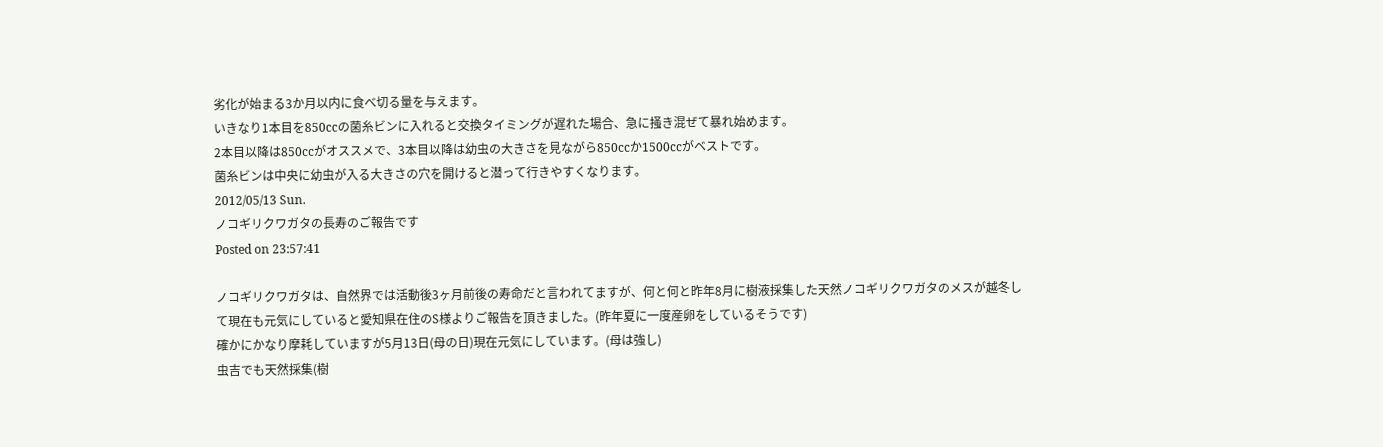劣化が始まる3か月以内に食べ切る量を与えます。
いきなり1本目を850ccの菌糸ビンに入れると交換タイミングが遅れた場合、急に掻き混ぜて暴れ始めます。
2本目以降は850ccがオススメで、3本目以降は幼虫の大きさを見ながら850ccか1500ccがベストです。
菌糸ビンは中央に幼虫が入る大きさの穴を開けると潜って行きやすくなります。
2012/05/13 Sun.
ノコギリクワガタの長寿のご報告です
Posted on 23:57:41

ノコギリクワガタは、自然界では活動後3ヶ月前後の寿命だと言われてますが、何と何と昨年8月に樹液採集した天然ノコギリクワガタのメスが越冬して現在も元気にしていると愛知県在住のS様よりご報告を頂きました。(昨年夏に一度産卵をしているそうです)
確かにかなり摩耗していますが5月13日(母の日)現在元気にしています。(母は強し)
虫吉でも天然採集(樹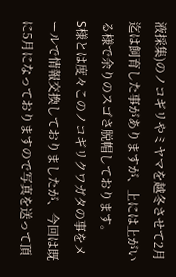液採集)のノコギリやミヤマを越冬させて2月迄は飼育した事がありますが、上には上がいる様で余りのスゴさ脱帽しております。
S様とは度々このノコギリクワガタの事をメールで情報交換しておりましたが、今回は既に5月になっておりますので写真を送って頂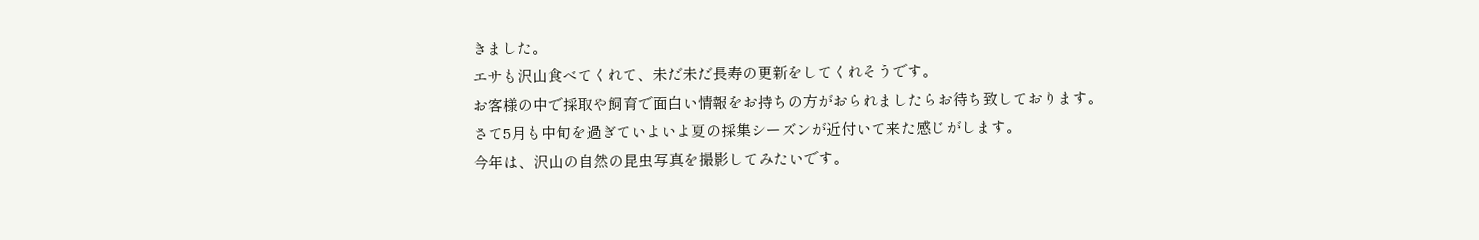きました。
エサも沢山食べてくれて、未だ未だ長寿の更新をしてくれそうです。
お客様の中で採取や飼育で面白い情報をお持ちの方がおられましたらお待ち致しております。
さて5月も中旬を過ぎていよいよ夏の採集シーズンが近付いて来た感じがします。
今年は、沢山の自然の昆虫写真を撮影してみたいです。